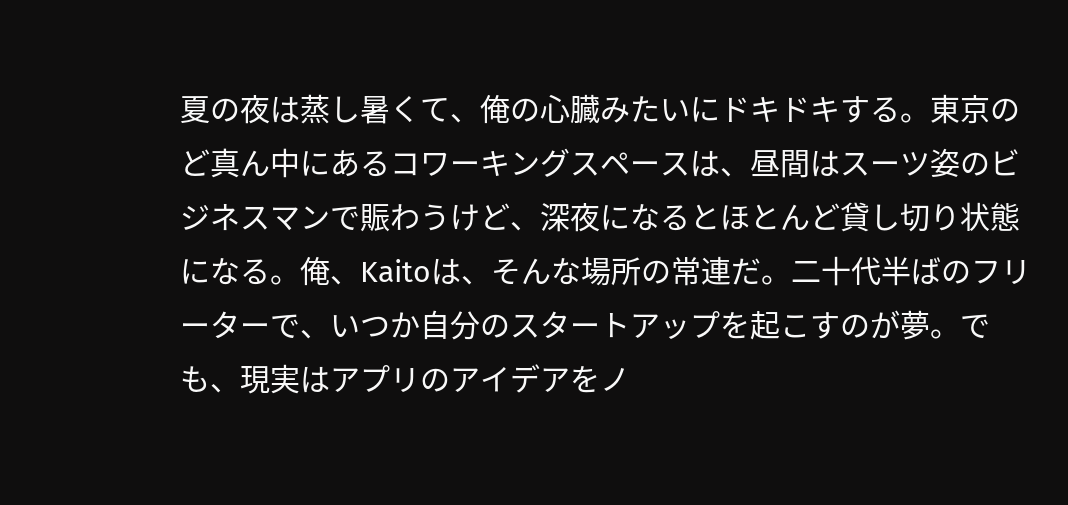夏の夜は蒸し暑くて、俺の心臓みたいにドキドキする。東京のど真ん中にあるコワーキングスペースは、昼間はスーツ姿のビジネスマンで賑わうけど、深夜になるとほとんど貸し切り状態になる。俺、Kaitoは、そんな場所の常連だ。二十代半ばのフリーターで、いつか自分のスタートアップを起こすのが夢。でも、現実はアプリのアイデアをノ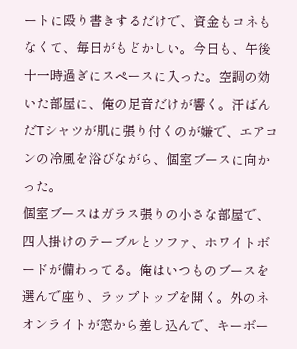ートに殴り書きするだけで、資金もコネもなくて、毎日がもどかしい。今日も、午後十一時過ぎにスペースに入った。空調の効いた部屋に、俺の足音だけが響く。汗ばんだTシャツが肌に張り付くのが嫌で、エアコンの冷風を浴びながら、個室ブースに向かった。
個室ブースはガラス張りの小さな部屋で、四人掛けのテーブルとソファ、ホワイトボードが備わってる。俺はいつものブースを選んで座り、ラップトップを開く。外のネオンライトが窓から差し込んで、キーボー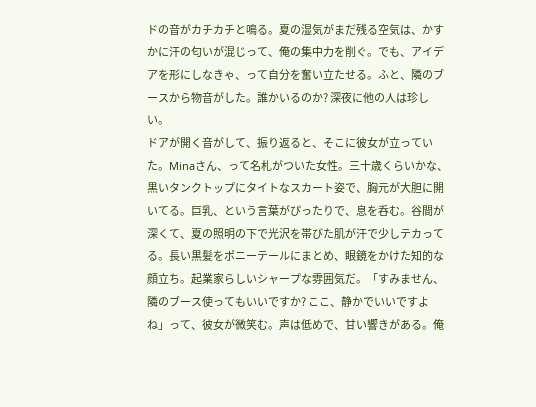ドの音がカチカチと鳴る。夏の湿気がまだ残る空気は、かすかに汗の匂いが混じって、俺の集中力を削ぐ。でも、アイデアを形にしなきゃ、って自分を奮い立たせる。ふと、隣のブースから物音がした。誰かいるのか? 深夜に他の人は珍しい。
ドアが開く音がして、振り返ると、そこに彼女が立っていた。Minaさん、って名札がついた女性。三十歳くらいかな、黒いタンクトップにタイトなスカート姿で、胸元が大胆に開いてる。巨乳、という言葉がぴったりで、息を呑む。谷間が深くて、夏の照明の下で光沢を帯びた肌が汗で少しテカってる。長い黒髪をポニーテールにまとめ、眼鏡をかけた知的な顔立ち。起業家らしいシャープな雰囲気だ。「すみません、隣のブース使ってもいいですか? ここ、静かでいいですよね」って、彼女が微笑む。声は低めで、甘い響きがある。俺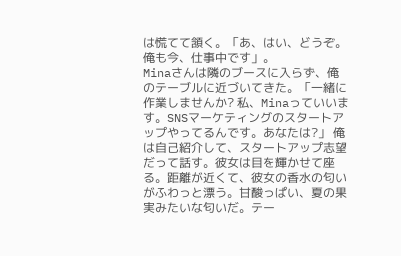は慌てて頷く。「あ、はい、どうぞ。俺も今、仕事中です」。
Minaさんは隣のブースに入らず、俺のテーブルに近づいてきた。「一緒に作業しませんか? 私、Minaっていいます。SNSマーケティングのスタートアップやってるんです。あなたは?」 俺は自己紹介して、スタートアップ志望だって話す。彼女は目を輝かせて座る。距離が近くて、彼女の香水の匂いがふわっと漂う。甘酸っぱい、夏の果実みたいな匂いだ。テー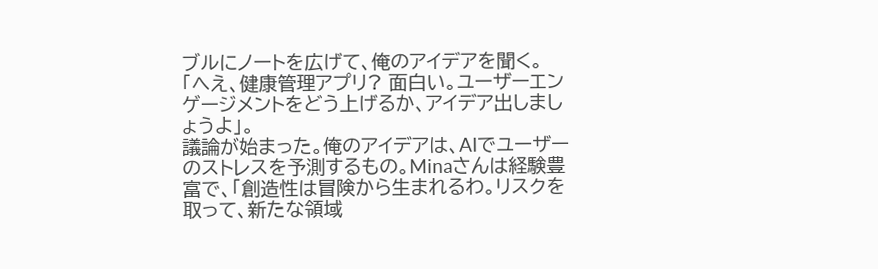ブルにノートを広げて、俺のアイデアを聞く。「へえ、健康管理アプリ? 面白い。ユーザーエンゲージメントをどう上げるか、アイデア出しましょうよ」。
議論が始まった。俺のアイデアは、AIでユーザーのストレスを予測するもの。Minaさんは経験豊富で、「創造性は冒険から生まれるわ。リスクを取って、新たな領域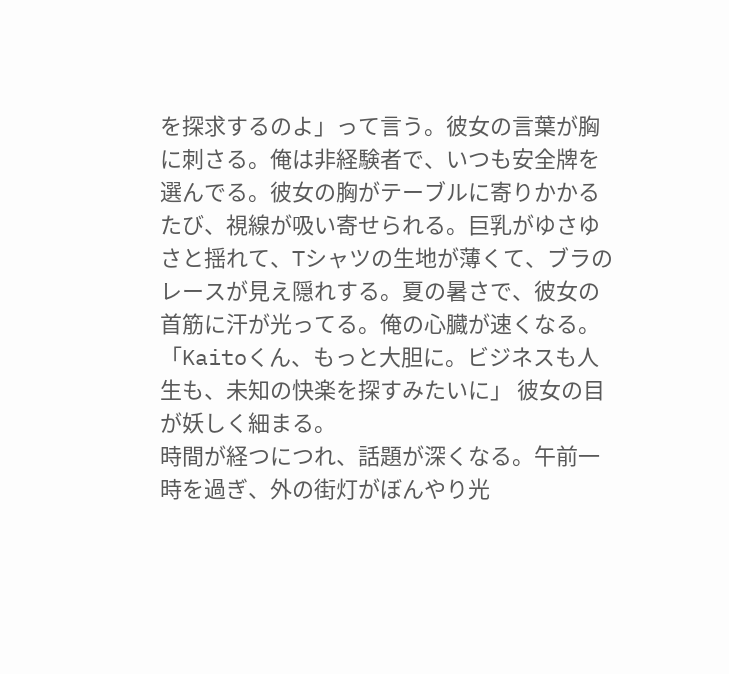を探求するのよ」って言う。彼女の言葉が胸に刺さる。俺は非経験者で、いつも安全牌を選んでる。彼女の胸がテーブルに寄りかかるたび、視線が吸い寄せられる。巨乳がゆさゆさと揺れて、Tシャツの生地が薄くて、ブラのレースが見え隠れする。夏の暑さで、彼女の首筋に汗が光ってる。俺の心臓が速くなる。「Kaitoくん、もっと大胆に。ビジネスも人生も、未知の快楽を探すみたいに」 彼女の目が妖しく細まる。
時間が経つにつれ、話題が深くなる。午前一時を過ぎ、外の街灯がぼんやり光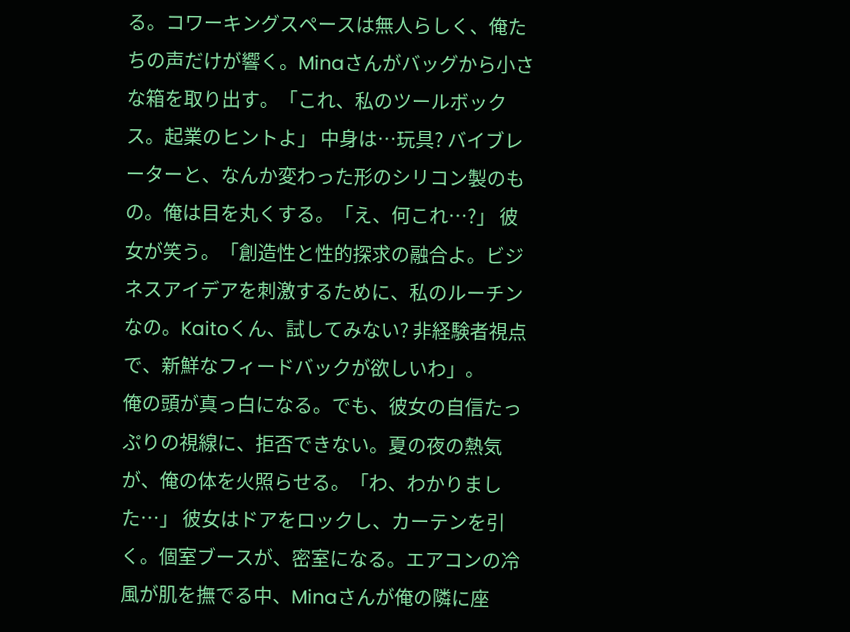る。コワーキングスペースは無人らしく、俺たちの声だけが響く。Minaさんがバッグから小さな箱を取り出す。「これ、私のツールボックス。起業のヒントよ」 中身は…玩具? バイブレーターと、なんか変わった形のシリコン製のもの。俺は目を丸くする。「え、何これ…?」 彼女が笑う。「創造性と性的探求の融合よ。ビジネスアイデアを刺激するために、私のルーチンなの。Kaitoくん、試してみない? 非経験者視点で、新鮮なフィードバックが欲しいわ」。
俺の頭が真っ白になる。でも、彼女の自信たっぷりの視線に、拒否できない。夏の夜の熱気が、俺の体を火照らせる。「わ、わかりました…」 彼女はドアをロックし、カーテンを引く。個室ブースが、密室になる。エアコンの冷風が肌を撫でる中、Minaさんが俺の隣に座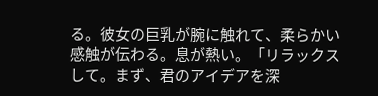る。彼女の巨乳が腕に触れて、柔らかい感触が伝わる。息が熱い。「リラックスして。まず、君のアイデアを深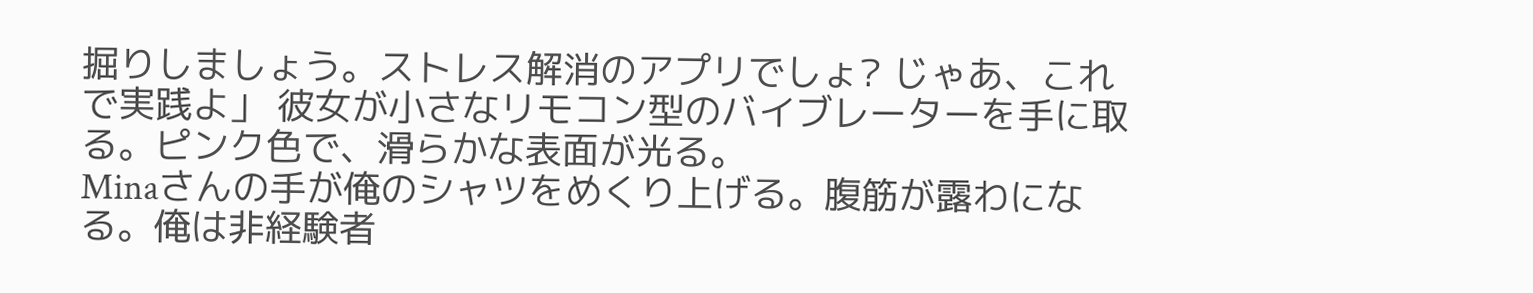掘りしましょう。ストレス解消のアプリでしょ? じゃあ、これで実践よ」 彼女が小さなリモコン型のバイブレーターを手に取る。ピンク色で、滑らかな表面が光る。
Minaさんの手が俺のシャツをめくり上げる。腹筋が露わになる。俺は非経験者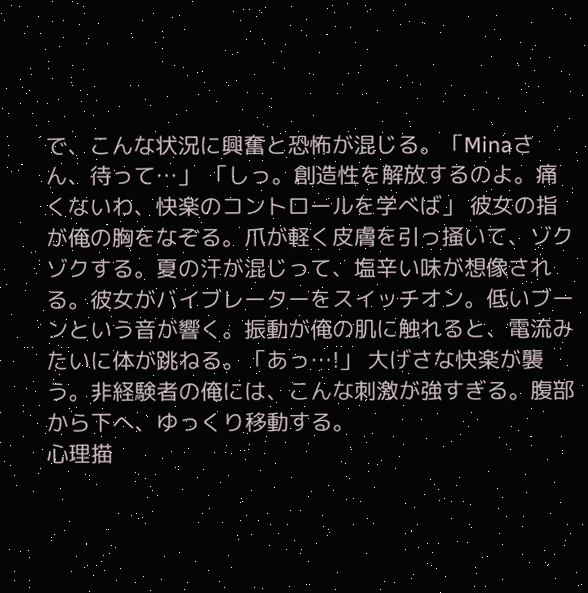で、こんな状況に興奮と恐怖が混じる。「Minaさん、待って…」 「しっ。創造性を解放するのよ。痛くないわ、快楽のコントロールを学べば」 彼女の指が俺の胸をなぞる。爪が軽く皮膚を引っ掻いて、ゾクゾクする。夏の汗が混じって、塩辛い味が想像される。彼女がバイブレーターをスイッチオン。低いブーンという音が響く。振動が俺の肌に触れると、電流みたいに体が跳ねる。「あっ…!」 大げさな快楽が襲う。非経験者の俺には、こんな刺激が強すぎる。腹部から下へ、ゆっくり移動する。
心理描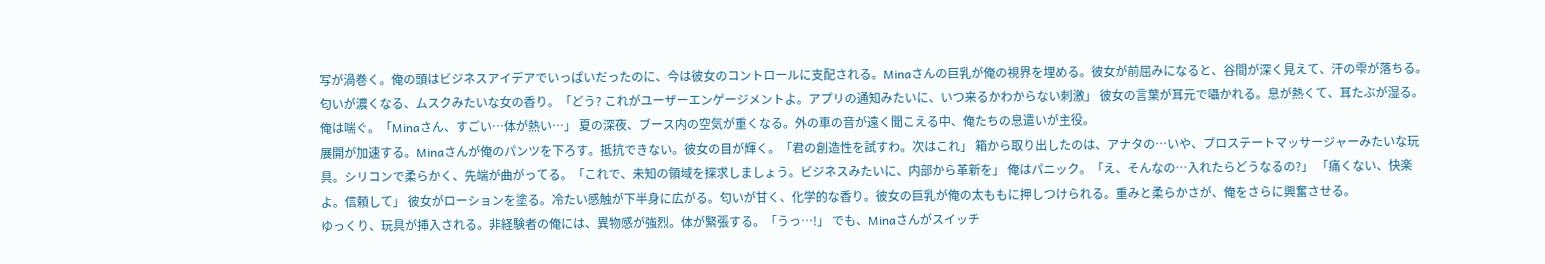写が渦巻く。俺の頭はビジネスアイデアでいっぱいだったのに、今は彼女のコントロールに支配される。Minaさんの巨乳が俺の視界を埋める。彼女が前屈みになると、谷間が深く見えて、汗の雫が落ちる。匂いが濃くなる、ムスクみたいな女の香り。「どう? これがユーザーエンゲージメントよ。アプリの通知みたいに、いつ来るかわからない刺激」 彼女の言葉が耳元で囁かれる。息が熱くて、耳たぶが湿る。俺は喘ぐ。「Minaさん、すごい…体が熱い…」 夏の深夜、ブース内の空気が重くなる。外の車の音が遠く聞こえる中、俺たちの息遣いが主役。
展開が加速する。Minaさんが俺のパンツを下ろす。抵抗できない。彼女の目が輝く。「君の創造性を試すわ。次はこれ」 箱から取り出したのは、アナタの…いや、プロステートマッサージャーみたいな玩具。シリコンで柔らかく、先端が曲がってる。「これで、未知の領域を探求しましょう。ビジネスみたいに、内部から革新を」 俺はパニック。「え、そんなの…入れたらどうなるの?」 「痛くない、快楽よ。信頼して」 彼女がローションを塗る。冷たい感触が下半身に広がる。匂いが甘く、化学的な香り。彼女の巨乳が俺の太ももに押しつけられる。重みと柔らかさが、俺をさらに興奮させる。
ゆっくり、玩具が挿入される。非経験者の俺には、異物感が強烈。体が緊張する。「うっ…!」 でも、Minaさんがスイッチ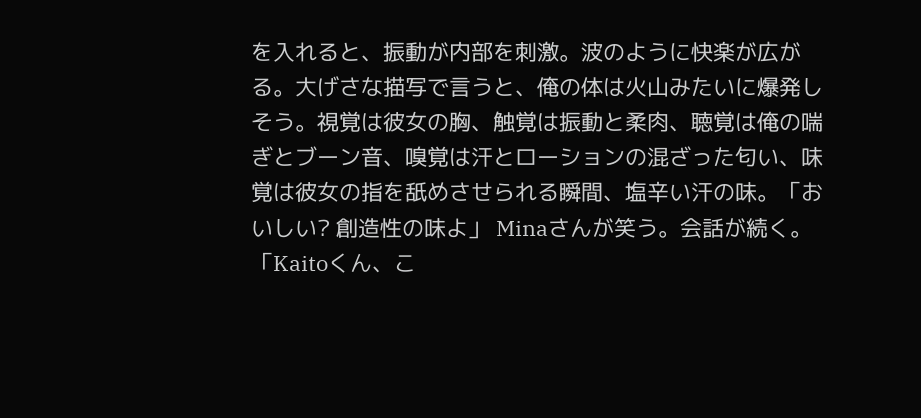を入れると、振動が内部を刺激。波のように快楽が広がる。大げさな描写で言うと、俺の体は火山みたいに爆発しそう。視覚は彼女の胸、触覚は振動と柔肉、聴覚は俺の喘ぎとブーン音、嗅覚は汗とローションの混ざった匂い、味覚は彼女の指を舐めさせられる瞬間、塩辛い汗の味。「おいしい? 創造性の味よ」 Minaさんが笑う。会話が続く。「Kaitoくん、こ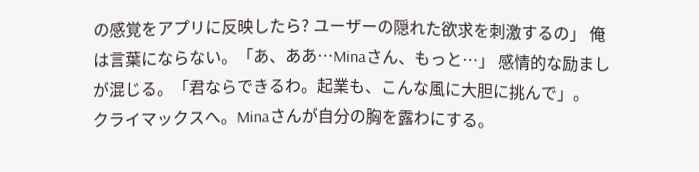の感覚をアプリに反映したら? ユーザーの隠れた欲求を刺激するの」 俺は言葉にならない。「あ、ああ…Minaさん、もっと…」 感情的な励ましが混じる。「君ならできるわ。起業も、こんな風に大胆に挑んで」。
クライマックスへ。Minaさんが自分の胸を露わにする。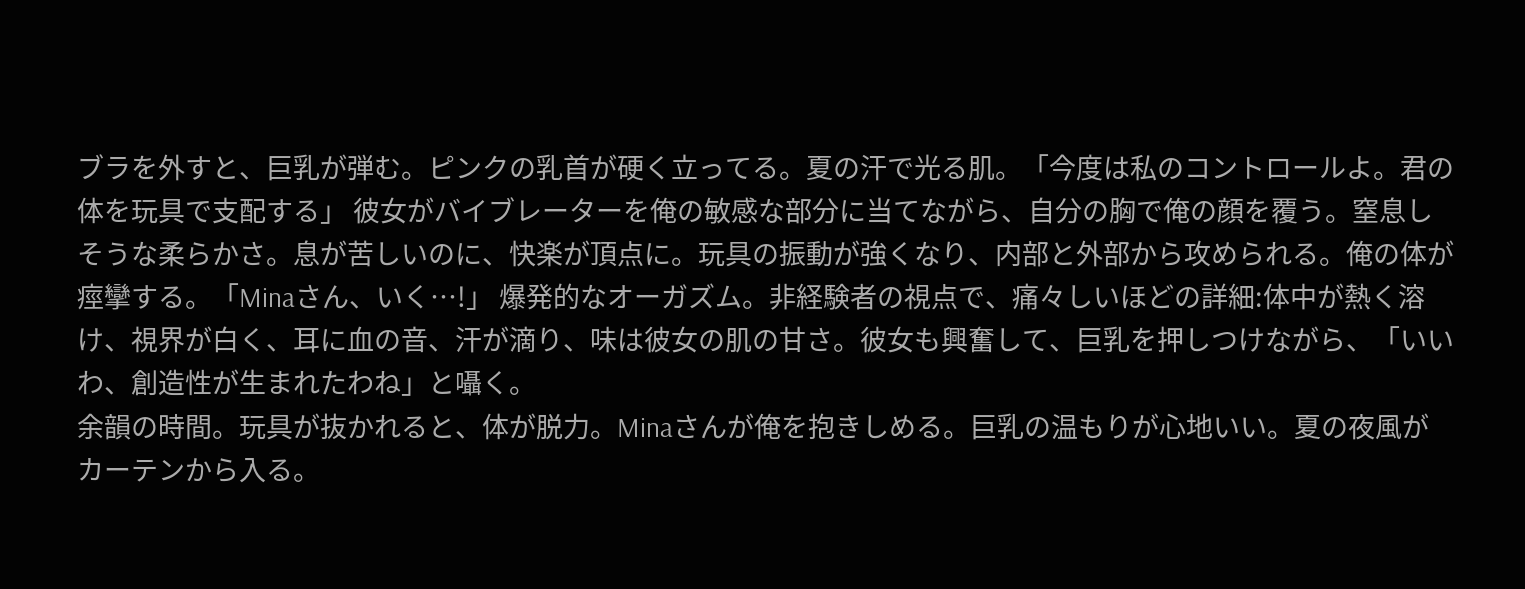ブラを外すと、巨乳が弾む。ピンクの乳首が硬く立ってる。夏の汗で光る肌。「今度は私のコントロールよ。君の体を玩具で支配する」 彼女がバイブレーターを俺の敏感な部分に当てながら、自分の胸で俺の顔を覆う。窒息しそうな柔らかさ。息が苦しいのに、快楽が頂点に。玩具の振動が強くなり、内部と外部から攻められる。俺の体が痙攣する。「Minaさん、いく…!」 爆発的なオーガズム。非経験者の視点で、痛々しいほどの詳細:体中が熱く溶け、視界が白く、耳に血の音、汗が滴り、味は彼女の肌の甘さ。彼女も興奮して、巨乳を押しつけながら、「いいわ、創造性が生まれたわね」と囁く。
余韻の時間。玩具が抜かれると、体が脱力。Minaさんが俺を抱きしめる。巨乳の温もりが心地いい。夏の夜風がカーテンから入る。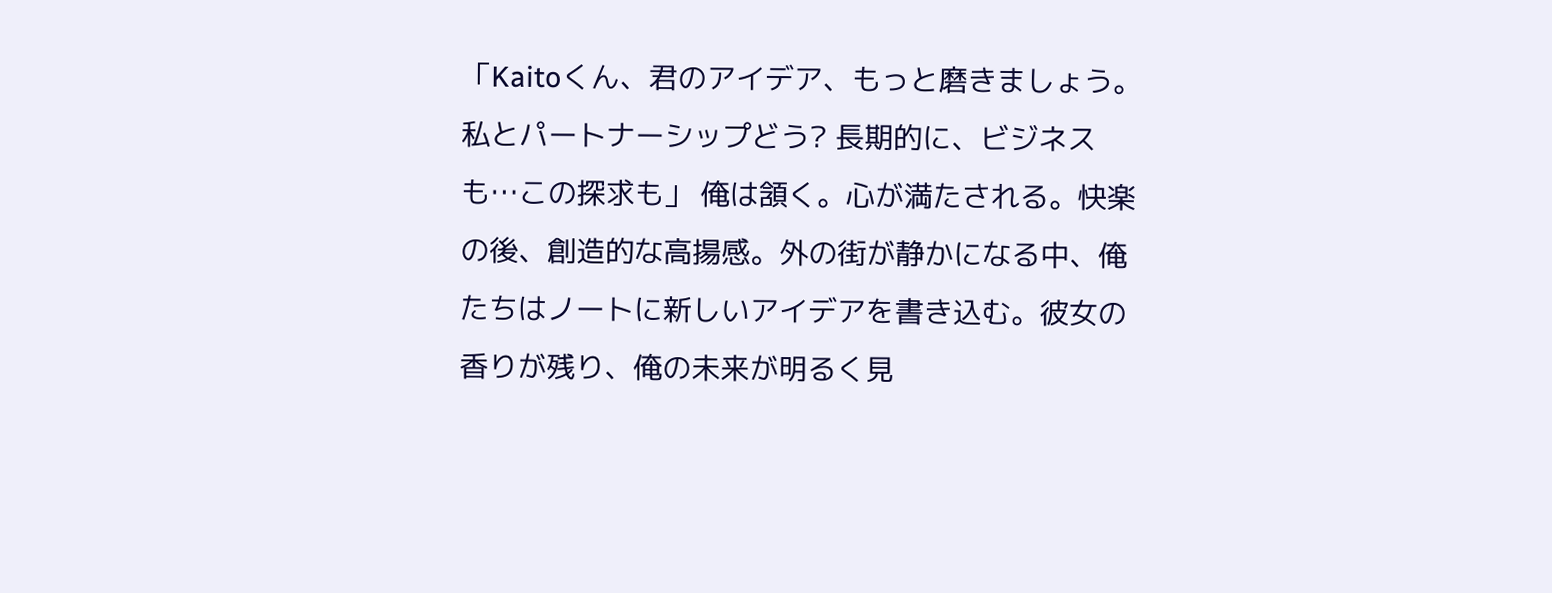「Kaitoくん、君のアイデア、もっと磨きましょう。私とパートナーシップどう? 長期的に、ビジネスも…この探求も」 俺は頷く。心が満たされる。快楽の後、創造的な高揚感。外の街が静かになる中、俺たちはノートに新しいアイデアを書き込む。彼女の香りが残り、俺の未来が明るく見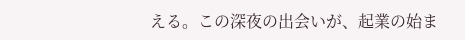える。この深夜の出会いが、起業の始ま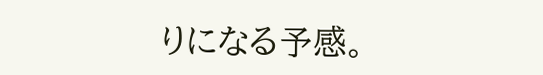りになる予感。